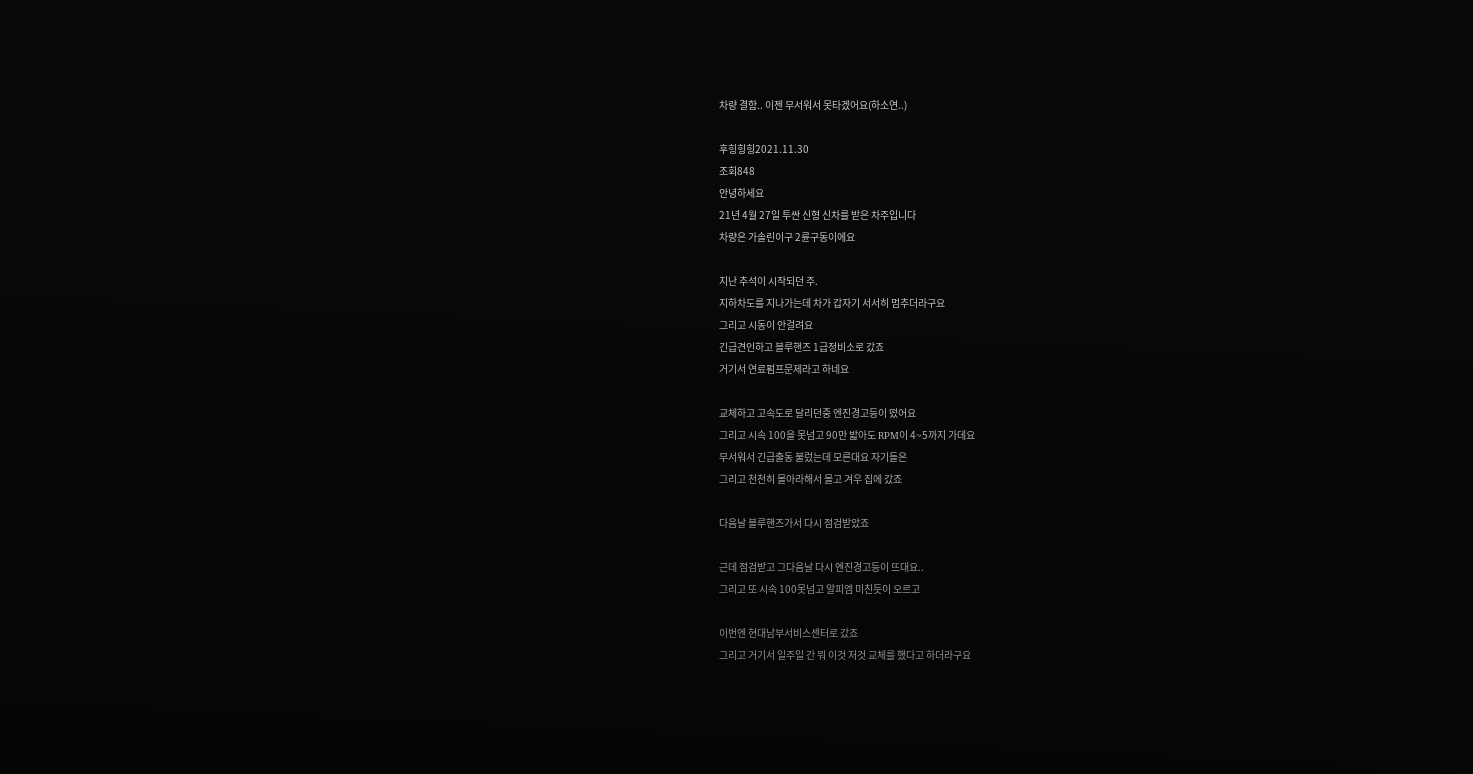차량 결함.. 이젠 무서워서 못타겠어요(하소연..)

후힝힝힝2021.11.30
조회848
안녕하세요
21년 4월 27일 투싼 신형 신차를 받은 차주입니다
차량은 가솔린이구 2륜구동이에요

지난 추석이 시작되던 주.
지하차도를 지나가는데 차가 갑자기 서서히 멈추더라구요
그리고 시동이 안걸려요
긴급견인하고 블루핸즈 1급정비소로 갔죠
거기서 연료펌프문제라고 하네요

교체하고 고속도로 달리던중 엔진경고등이 떴어요
그리고 시속 100을 못넘고 90만 밟아도 RPM이 4~5까지 가데요
무서워서 긴급출동 불렀는데 모른대요 자기들은
그리고 천천히 몰아라해서 몰고 겨우 집에 갔죠

다음날 블루핸즈가서 다시 점검받았죠

근데 점검받고 그다음날 다시 엔진경고등이 뜨대요..
그리고 또 시속 100못넘고 알피엠 미친듯이 오르고

이번엔 현대남부서비스센터로 갔죠
그리고 거기서 일주일 간 뭐 이것 저것 교체를 했다고 하더라구요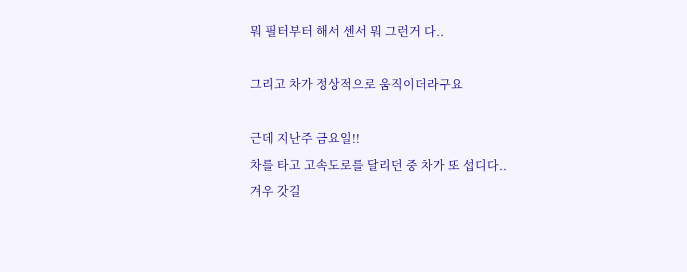뭐 필터부터 해서 센서 뭐 그런거 다..

그리고 차가 정상적으로 움직이더라구요

근데 지난주 금요일!!
차를 타고 고속도로를 달리던 중 차가 또 섭디다..
겨우 갓길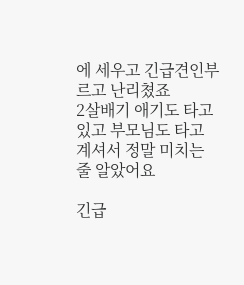에 세우고 긴급견인부르고 난리쳤죠
2살배기 애기도 타고 있고 부모님도 타고 계셔서 정말 미치는 줄 알았어요

긴급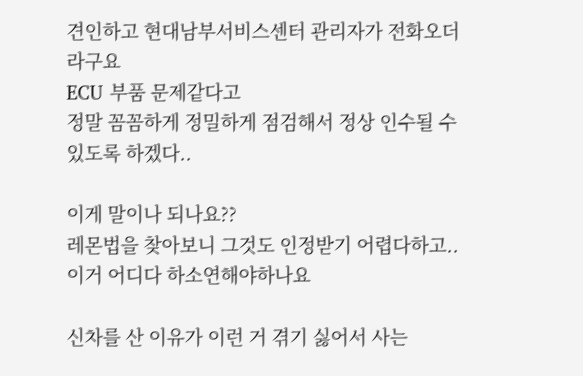견인하고 현대남부서비스센터 관리자가 전화오더라구요
ECU 부품 문제같다고
정말 꼼꼼하게 정밀하게 점검해서 정상 인수될 수 있도록 하겠다..

이게 말이나 되나요??
레몬법을 찾아보니 그것도 인정받기 어렵다하고..
이거 어디다 하소연해야하나요

신차를 산 이유가 이런 거 겪기 싫어서 사는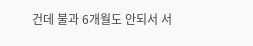건데 불과 6개월도 안되서 서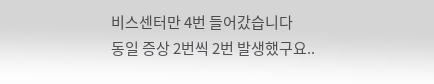비스센터만 4번 들어갔습니다
동일 증상 2번씩 2번 발생했구요..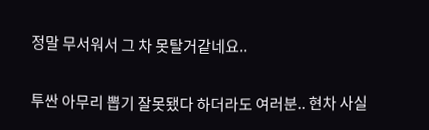정말 무서워서 그 차 못탈거같네요..

투싼 아무리 뽑기 잘못됐다 하더라도 여러분.. 현차 사실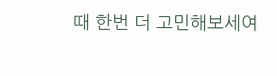때 한번 더 고민해보세여